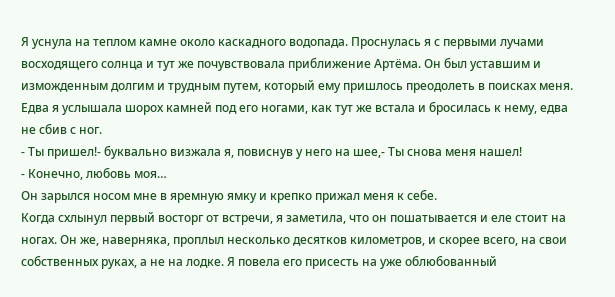Я уснула на теплом камне около каскадного водопада. Проснулась я с первыми лучами восходящего солнца и тут же почувствовала приближение Артёма. Он был уставшим и изможденным долгим и трудным путем, который ему пришлось преодолеть в поисках меня. Едва я услышала шорох камней под его ногами, как тут же встала и бросилась к нему, едва не сбив с ног.
- Ты пришел!- буквально визжала я, повиснув у него на шее,- Ты снова меня нашел!
- Конечно, любовь моя…
Он зарылся носом мне в яремную ямку и крепко прижал меня к себе.
Когда схлынул первый восторг от встречи, я заметила, что он пошатывается и еле стоит на ногах. Он же, наверняка, проплыл несколько десятков километров, и скорее всего, на свои собственных руках, а не на лодке. Я повела его присесть на уже облюбованный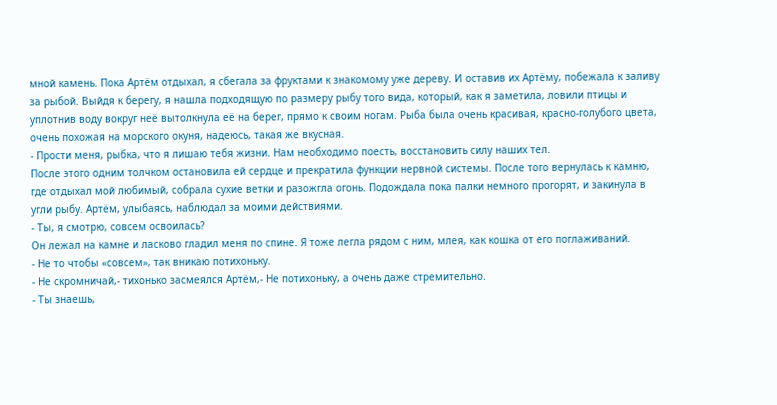мной камень. Пока Артём отдыхал, я сбегала за фруктами к знакомому уже дереву. И оставив их Артёму, побежала к заливу за рыбой. Выйдя к берегу, я нашла подходящую по размеру рыбу того вида, который, как я заметила, ловили птицы и уплотнив воду вокруг неё вытолкнула её на берег, прямо к своим ногам. Рыба была очень красивая, красно-голубого цвета, очень похожая на морского окуня, надеюсь, такая же вкусная.
- Прости меня, рыбка, что я лишаю тебя жизни. Нам необходимо поесть, восстановить силу наших тел.
После этого одним толчком остановила ей сердце и прекратила функции нервной системы. После того вернулась к камню, где отдыхал мой любимый, собрала сухие ветки и разожгла огонь. Подождала пока палки немного прогорят, и закинула в угли рыбу. Артём, улыбаясь, наблюдал за моими действиями.
- Ты, я смотрю, совсем освоилась?
Он лежал на камне и ласково гладил меня по спине. Я тоже легла рядом с ним, млея, как кошка от его поглаживаний.
- Не то чтобы «совсем», так вникаю потихоньку.
- Не скромничай,- тихонько засмеялся Артём,- Не потихоньку, а очень даже стремительно.
- Ты знаешь,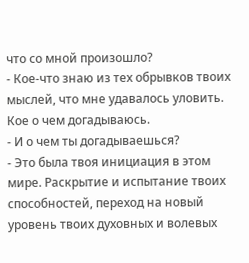что со мной произошло?
- Кое-что знаю из тех обрывков твоих мыслей, что мне удавалось уловить. Кое о чем догадываюсь.
- И о чем ты догадываешься?
- Это была твоя инициация в этом мире. Раскрытие и испытание твоих способностей, переход на новый уровень твоих духовных и волевых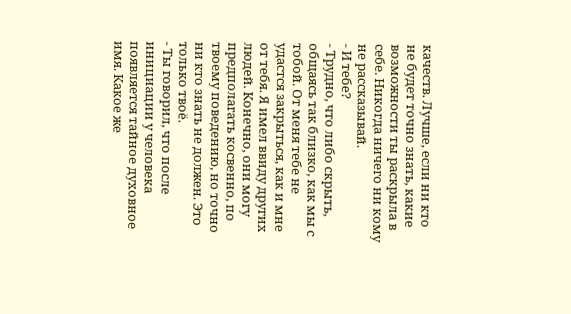качеств. Лучше, если ни кто не будет точно знать, какие возможности ты раскрыла в себе. Никогда ничего ни кому не рассказывай.
- И тебе?
- Трудно, что либо скрыть, общаясь так близко, как мы с тобой. От меня тебе не удастся закрыться, как и мне от тебя. Я имел ввиду других людей. Конечно, они могу предполагать косвенно, по твоему поведению, но точно ни кто знать не должен. Это только твоё.
- Ты говорил, что после инициации у человека появляется тайное духовное имя. Какое же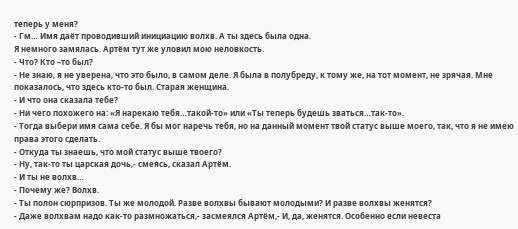теперь у меня?
- Гм… Имя даёт проводивший инициацию волхв. А ты здесь была одна.
Я немного замялась. Артём тут же уловил мою неловкость.
- Что? Кто –то был?
- Не знаю, я не уверена, что это было, в самом деле. Я была в полубреду, к тому же, на тот момент, не зрячая. Мне показалось, что здесь кто-то был. Старая женщина.
- И что она сказала тебе?
- Ни чего похожего на: «Я нарекаю тебя…такой-то» или «Ты теперь будешь зваться…так-то».
- Тогда выбери имя сама себе. Я бы мог наречь тебя, но на данный момент твой статус выше моего, так, что я не имею права этого сделать.
- Откуда ты знаешь, что мой статус выше твоего?
- Ну, так-то ты царская дочь,- смеясь, сказал Артём.
- И ты не волхв…
- Почему же? Волхв.
- Ты полон сюрпризов. Ты же молодой. Разве волхвы бывают молодыми? И разве волхвы женятся?
- Даже волхвам надо как-то размножаться,- засмеялся Артём,- И, да, женятся. Особенно если невеста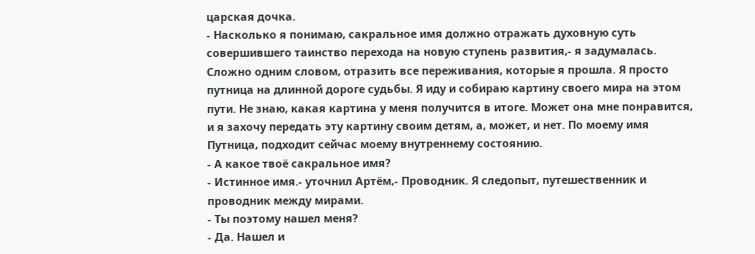царская дочка.
- Насколько я понимаю, сакральное имя должно отражать духовную суть совершившего таинство перехода на новую ступень развития,- я задумалась. Сложно одним словом, отразить все переживания, которые я прошла. Я просто путница на длинной дороге судьбы. Я иду и собираю картину своего мира на этом пути. Не знаю, какая картина у меня получится в итоге. Может она мне понравится, и я захочу передать эту картину своим детям, а, может, и нет. По моему имя Путница, подходит сейчас моему внутреннему состоянию.
- А какое твоё сакральное имя?
- Истинное имя.- уточнил Артём,- Проводник. Я следопыт, путешественник и проводник между мирами.
- Ты поэтому нашел меня?
- Да. Нашел и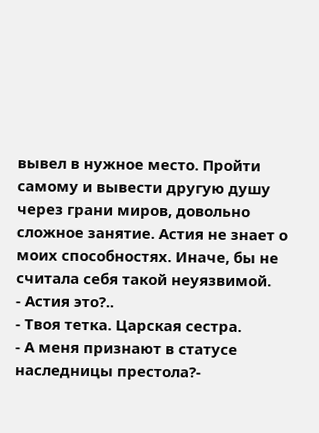вывел в нужное место. Пройти самому и вывести другую душу через грани миров, довольно сложное занятие. Астия не знает о моих способностях. Иначе, бы не считала себя такой неуязвимой.
- Астия это?..
- Твоя тетка. Царская сестра.
- А меня признают в статусе наследницы престола?-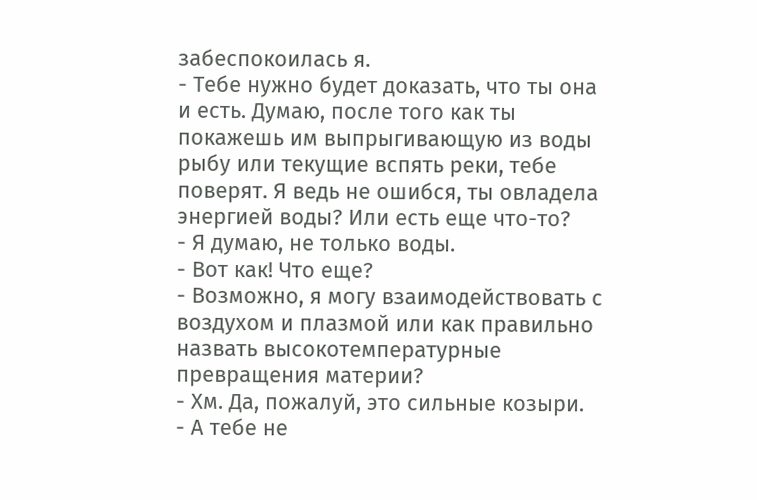забеспокоилась я.
- Тебе нужно будет доказать, что ты она и есть. Думаю, после того как ты покажешь им выпрыгивающую из воды рыбу или текущие вспять реки, тебе поверят. Я ведь не ошибся, ты овладела энергией воды? Или есть еще что-то?
- Я думаю, не только воды.
- Вот как! Что еще?
- Возможно, я могу взаимодействовать с воздухом и плазмой или как правильно назвать высокотемпературные превращения материи?
- Хм. Да, пожалуй, это сильные козыри.
- А тебе не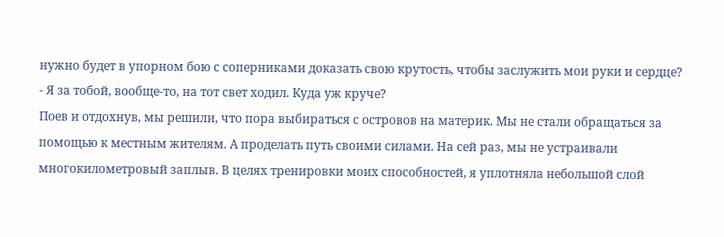нужно будет в упорном бою с соперниками доказать свою крутость, чтобы заслужить мои руки и сердце?
- Я за тобой, вообще-то, на тот свет ходил. Куда уж круче?
Поев и отдохнув, мы решили, что пора выбираться с островов на материк. Мы не стали обращаться за помощью к местным жителям. А проделать путь своими силами. На сей раз, мы не устраивали многокилометровый заплыв. В целях тренировки моих способностей, я уплотняла небольшой слой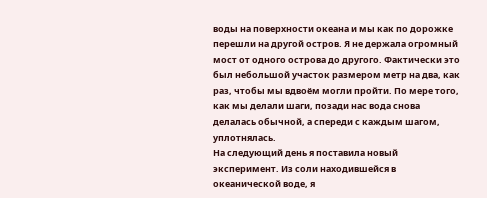воды на поверхности океана и мы как по дорожке перешли на другой остров. Я не держала огромный мост от одного острова до другого. Фактически это был небольшой участок размером метр на два, как раз, чтобы мы вдвоём могли пройти. По мере того, как мы делали шаги, позади нас вода снова делалась обычной, а спереди с каждым шагом, уплотнялась.
На следующий день я поставила новый эксперимент. Из соли находившейся в океанической воде, я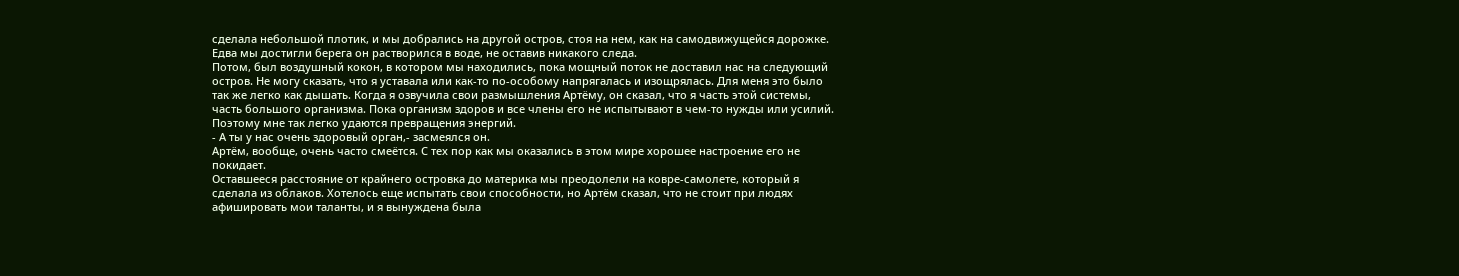сделала небольшой плотик, и мы добрались на другой остров, стоя на нем, как на самодвижущейся дорожке. Едва мы достигли берега он растворился в воде, не оставив никакого следа.
Потом, был воздушный кокон, в котором мы находились, пока мощный поток не доставил нас на следующий остров. Не могу сказать, что я уставала или как-то по-особому напрягалась и изощрялась. Для меня это было так же легко как дышать. Когда я озвучила свои размышления Артёму, он сказал, что я часть этой системы, часть большого организма. Пока организм здоров и все члены его не испытывают в чем-то нужды или усилий. Поэтому мне так легко удаются превращения энергий.
- А ты у нас очень здоровый орган,- засмеялся он.
Артём, вообще, очень часто смеётся. С тех пор как мы оказались в этом мире хорошее настроение его не покидает.
Оставшееся расстояние от крайнего островка до материка мы преодолели на ковре-самолете, который я сделала из облаков. Хотелось еще испытать свои способности, но Артём сказал, что не стоит при людях афишировать мои таланты, и я вынуждена была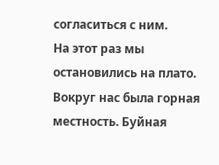согласиться с ним.
На этот раз мы остановились на плато. Вокруг нас была горная местность. Буйная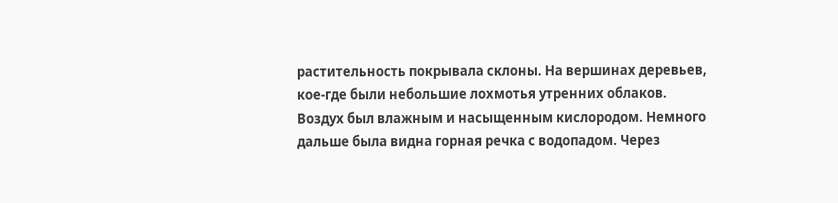растительность покрывала склоны. На вершинах деревьев, кое-где были небольшие лохмотья утренних облаков. Воздух был влажным и насыщенным кислородом. Немного дальше была видна горная речка с водопадом. Через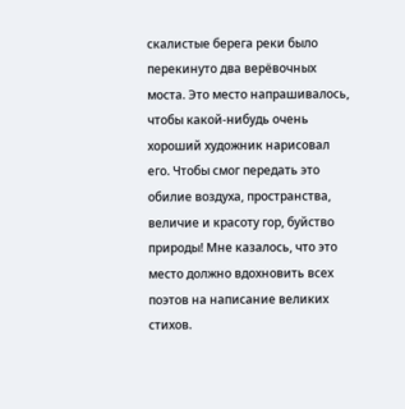скалистые берега реки было перекинуто два верёвочных моста. Это место напрашивалось, чтобы какой-нибудь очень хороший художник нарисовал его. Чтобы смог передать это обилие воздуха, пространства, величие и красоту гор, буйство природы! Мне казалось, что это место должно вдохновить всех поэтов на написание великих стихов.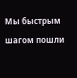Мы быстрым шагом пошли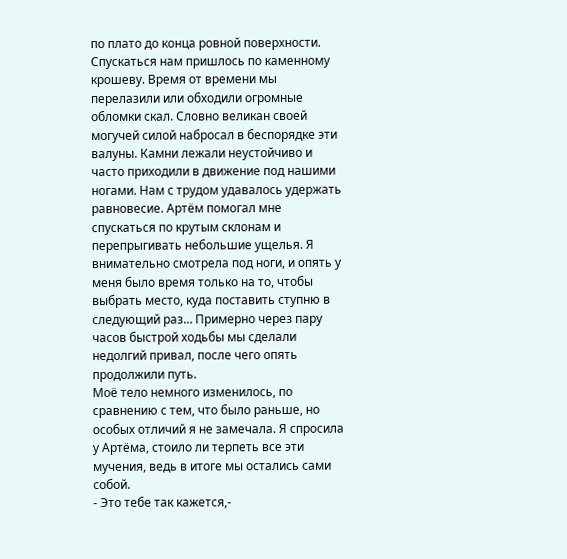по плато до конца ровной поверхности. Спускаться нам пришлось по каменному крошеву. Время от времени мы перелазили или обходили огромные обломки скал. Словно великан своей могучей силой набросал в беспорядке эти валуны. Камни лежали неустойчиво и часто приходили в движение под нашими ногами. Нам с трудом удавалось удержать равновесие. Артём помогал мне спускаться по крутым склонам и перепрыгивать небольшие ущелья. Я внимательно смотрела под ноги, и опять у меня было время только на то, чтобы выбрать место, куда поставить ступню в следующий раз… Примерно через пару часов быстрой ходьбы мы сделали недолгий привал, после чего опять продолжили путь.
Моё тело немного изменилось, по сравнению с тем, что было раньше, но особых отличий я не замечала. Я спросила у Артёма, стоило ли терпеть все эти мучения, ведь в итоге мы остались сами собой.
- Это тебе так кажется,-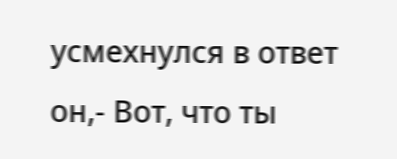усмехнулся в ответ он,- Вот, что ты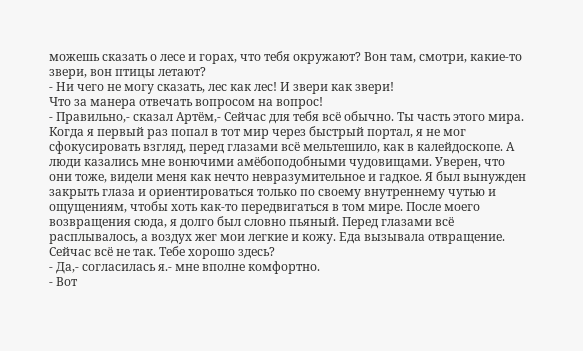можешь сказать о лесе и горах, что тебя окружают? Вон там, смотри, какие-то звери, вон птицы летают?
- Ни чего не могу сказать, лес как лес! И звери как звери!
Что за манера отвечать вопросом на вопрос!
- Правильно,- сказал Артём,- Сейчас для тебя всё обычно. Ты часть этого мира. Когда я первый раз попал в тот мир через быстрый портал, я не мог сфокусировать взгляд, перед глазами всё мельтешило, как в калейдоскопе. А люди казались мне вонючими амёбоподобными чудовищами. Уверен, что они тоже, видели меня как нечто невразумительное и гадкое. Я был вынужден закрыть глаза и ориентироваться только по своему внутреннему чутью и ощущениям, чтобы хоть как-то передвигаться в том мире. После моего возвращения сюда, я долго был словно пьяный. Перед глазами всё расплывалось, а воздух жег мои легкие и кожу. Еда вызывала отвращение. Сейчас всё не так. Тебе хорошо здесь?
- Да,- согласилась я.- мне вполне комфортно.
- Вот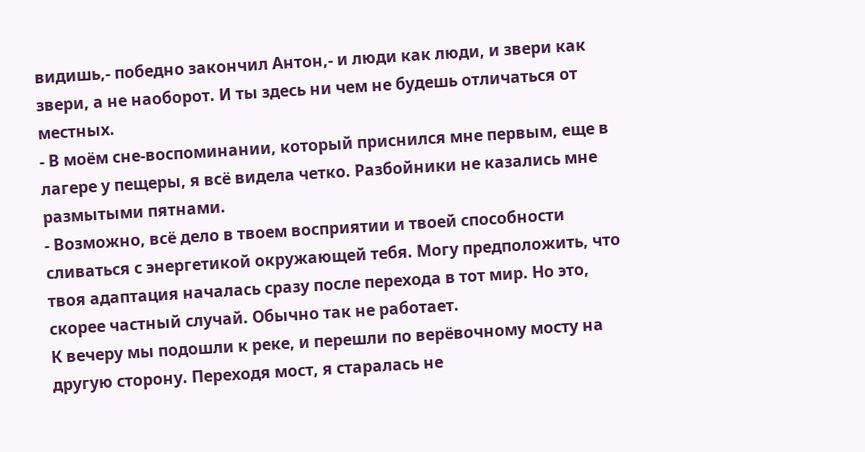видишь,- победно закончил Антон,- и люди как люди, и звери как звери, а не наоборот. И ты здесь ни чем не будешь отличаться от местных.
- В моём сне-воспоминании, который приснился мне первым, еще в лагере у пещеры, я всё видела четко. Разбойники не казались мне размытыми пятнами.
- Возможно, всё дело в твоем восприятии и твоей способности сливаться с энергетикой окружающей тебя. Могу предположить, что твоя адаптация началась сразу после перехода в тот мир. Но это, скорее частный случай. Обычно так не работает.
К вечеру мы подошли к реке, и перешли по верёвочному мосту на другую сторону. Переходя мост, я старалась не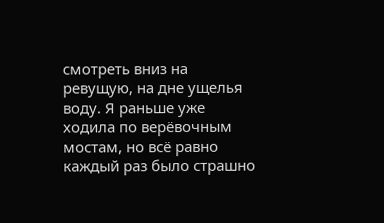смотреть вниз на ревущую, на дне ущелья воду. Я раньше уже ходила по верёвочным мостам, но всё равно каждый раз было страшно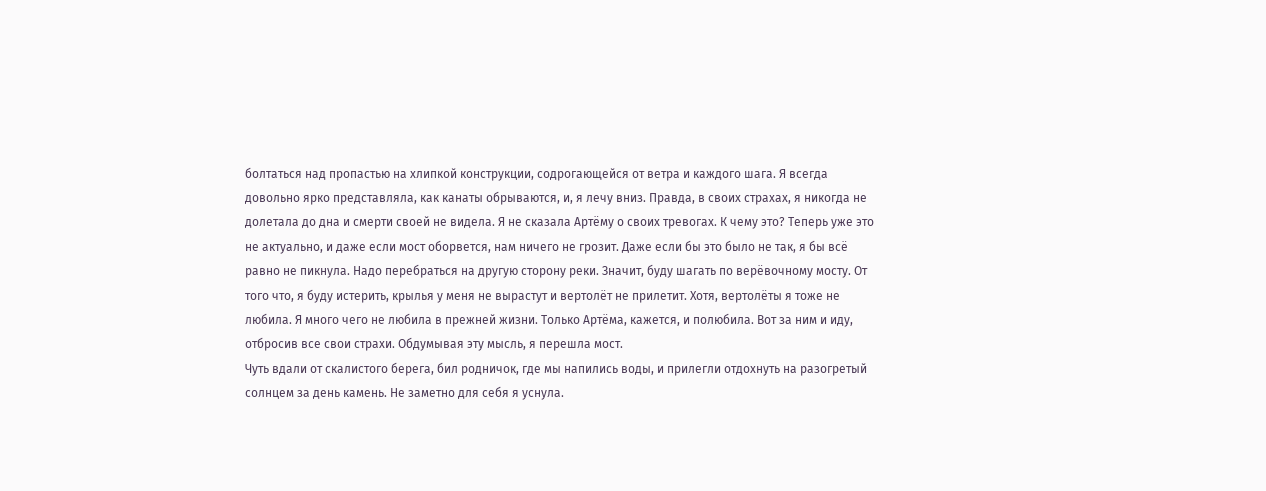болтаться над пропастью на хлипкой конструкции, содрогающейся от ветра и каждого шага. Я всегда довольно ярко представляла, как канаты обрываются, и, я лечу вниз. Правда, в своих страхах, я никогда не долетала до дна и смерти своей не видела. Я не сказала Артёму о своих тревогах. К чему это? Теперь уже это не актуально, и даже если мост оборвется, нам ничего не грозит. Даже если бы это было не так, я бы всё равно не пикнула. Надо перебраться на другую сторону реки. Значит, буду шагать по верёвочному мосту. От того что, я буду истерить, крылья у меня не вырастут и вертолёт не прилетит. Хотя, вертолёты я тоже не любила. Я много чего не любила в прежней жизни. Только Артёма, кажется, и полюбила. Вот за ним и иду, отбросив все свои страхи. Обдумывая эту мысль, я перешла мост.
Чуть вдали от скалистого берега, бил родничок, где мы напились воды, и прилегли отдохнуть на разогретый солнцем за день камень. Не заметно для себя я уснула.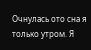Очнулась ото сна я только утром. Я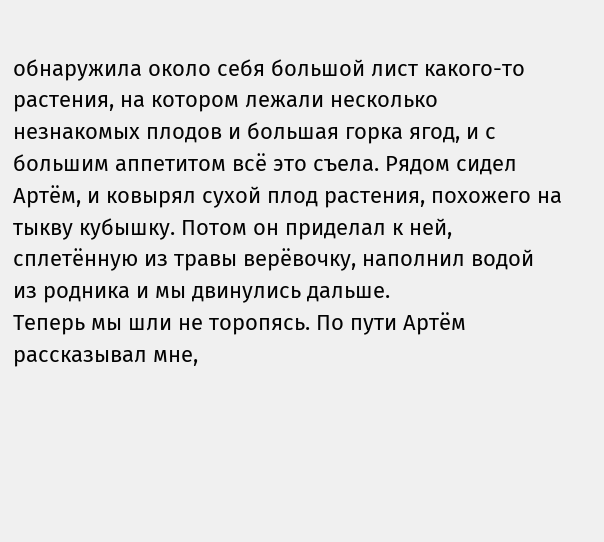обнаружила около себя большой лист какого-то растения, на котором лежали несколько незнакомых плодов и большая горка ягод, и с большим аппетитом всё это съела. Рядом сидел Артём, и ковырял сухой плод растения, похожего на тыкву кубышку. Потом он приделал к ней, сплетённую из травы верёвочку, наполнил водой из родника и мы двинулись дальше.
Теперь мы шли не торопясь. По пути Артём рассказывал мне,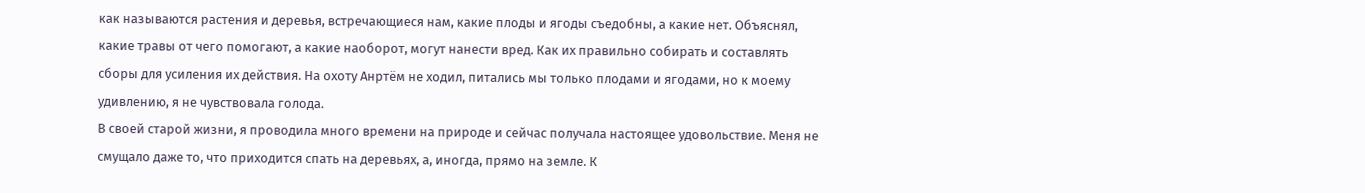как называются растения и деревья, встречающиеся нам, какие плоды и ягоды съедобны, а какие нет. Объяснял, какие травы от чего помогают, а какие наоборот, могут нанести вред. Как их правильно собирать и составлять сборы для усиления их действия. На охоту Анртём не ходил, питались мы только плодами и ягодами, но к моему удивлению, я не чувствовала голода.
В своей старой жизни, я проводила много времени на природе и сейчас получала настоящее удовольствие. Меня не смущало даже то, что приходится спать на деревьях, а, иногда, прямо на земле. К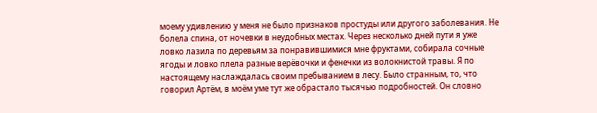моему удивлению у меня не было признаков простуды или другого заболевания. Не болела спина, от ночевки в неудобных местах. Через несколько дней пути я уже ловко лазила по деревьям за понравившимися мне фруктами, собирала сочные ягоды и ловко плела разные верёвочки и фенечки из волокнистой травы. Я по настоящему наслаждалась своим пребыванием в лесу. Было странным, то, что говорил Артём, в моём уме тут же обрастало тысячью подробностей. Он словно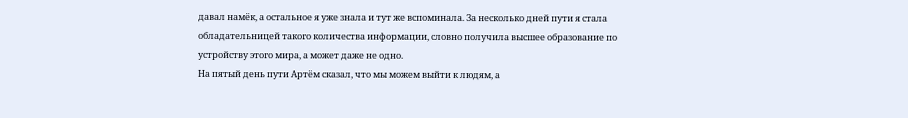давал намёк, а остальное я уже знала и тут же вспоминала. За несколько дней пути я стала обладательницей такого количества информации, словно получила высшее образование по устройству этого мира, а может даже не одно.
На пятый день пути Артём сказал, что мы можем выйти к людям, а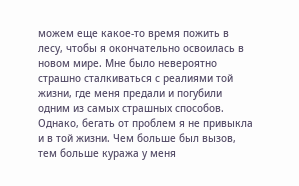можем еще какое-то время пожить в лесу, чтобы я окончательно освоилась в новом мире. Мне было невероятно страшно сталкиваться с реалиями той жизни, где меня предали и погубили одним из самых страшных способов. Однако, бегать от проблем я не привыкла и в той жизни. Чем больше был вызов, тем больше куража у меня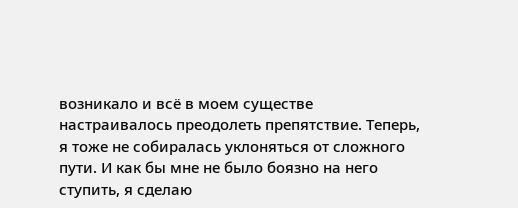возникало и всё в моем существе настраивалось преодолеть препятствие. Теперь, я тоже не собиралась уклоняться от сложного пути. И как бы мне не было боязно на него ступить, я сделаю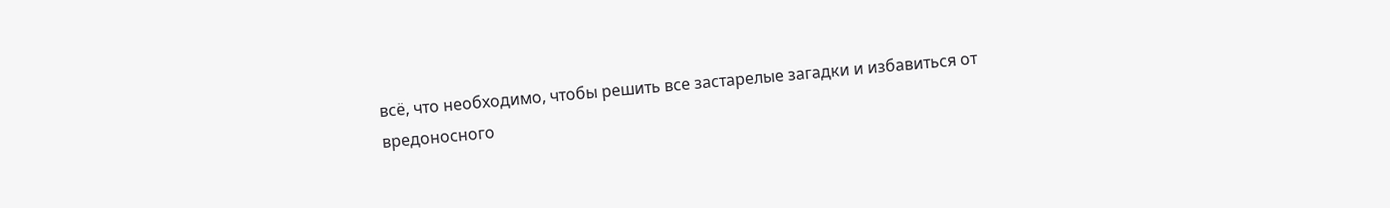всё, что необходимо, чтобы решить все застарелые загадки и избавиться от вредоносного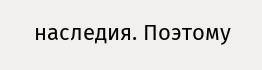наследия. Поэтому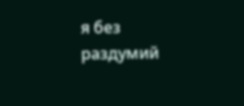я без раздумий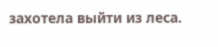захотела выйти из леса.